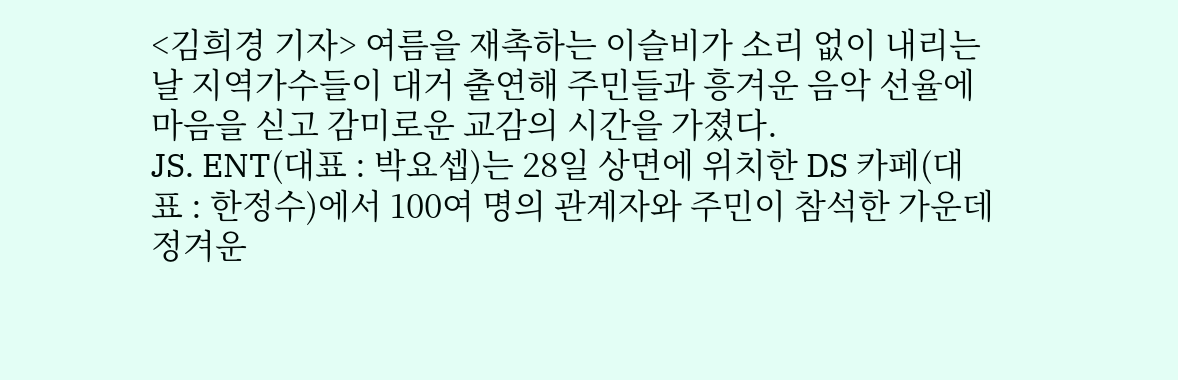<김희경 기자> 여름을 재촉하는 이슬비가 소리 없이 내리는 날 지역가수들이 대거 출연해 주민들과 흥겨운 음악 선율에 마음을 싣고 감미로운 교감의 시간을 가졌다.
JS. ENT(대표 : 박요셉)는 28일 상면에 위치한 DS 카페(대표 : 한정수)에서 100여 명의 관계자와 주민이 참석한 가운데 정겨운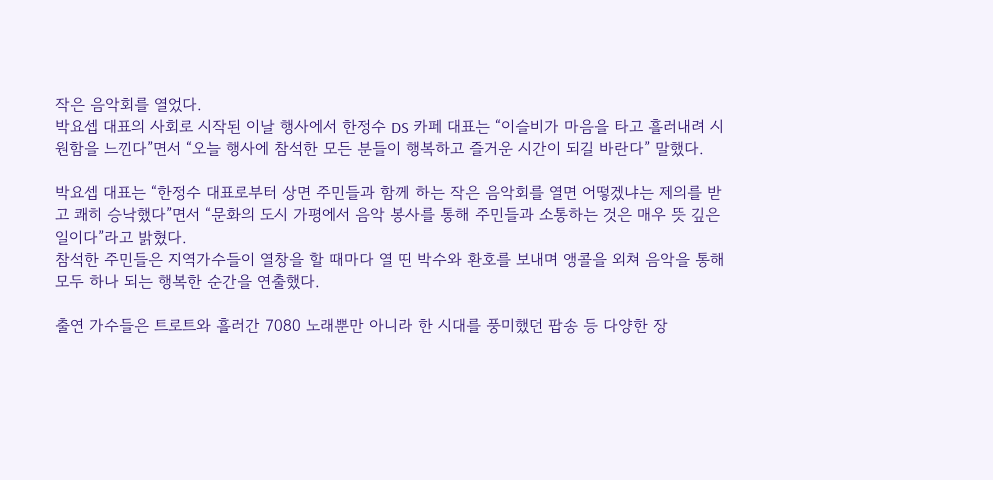작은 음악회를 열었다.
박요셉 대표의 사회로 시작된 이날 행사에서 한정수 DS 카페 대표는 “이슬비가 마음을 타고 흘러내려 시원함을 느낀다”면서 “오늘 행사에 참석한 모든 분들이 행복하고 즐거운 시간이 되길 바란다” 말했다.

박요셉 대표는 “한정수 대표로부터 상면 주민들과 함께 하는 작은 음악회를 열면 어떻겠냐는 제의를 받고 쾌히 승낙했다”면서 “문화의 도시 가평에서 음악 봉사를 통해 주민들과 소통하는 것은 매우 뜻 깊은 일이다”라고 밝혔다.
참석한 주민들은 지역가수들이 열창을 할 때마다 열 띤 박수와 환호를 보내며 앵콜을 외쳐 음악을 통해 모두 하나 되는 행복한 순간을 연출했다.

출연 가수들은 트로트와 흘러간 7080 노래뿐만 아니라 한 시대를 풍미했던 팝송 등 다양한 장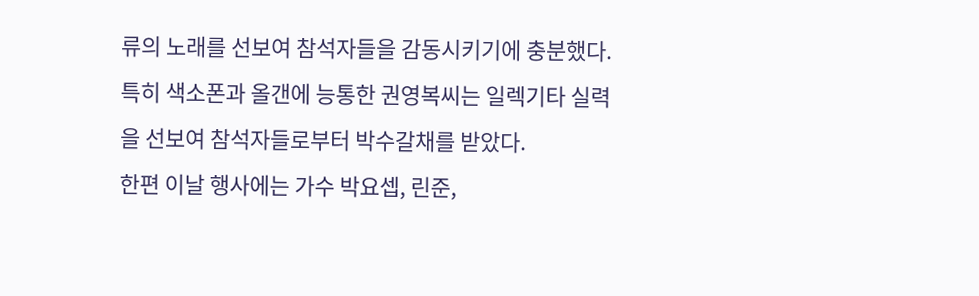류의 노래를 선보여 참석자들을 감동시키기에 충분했다.
특히 색소폰과 올갠에 능통한 권영복씨는 일렉기타 실력을 선보여 참석자들로부터 박수갈채를 받았다.
한편 이날 행사에는 가수 박요셉, 린준,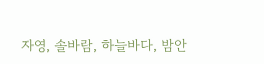자영, 솔바람, 하늘바다, 밤안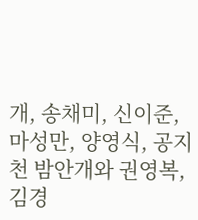개, 송채미, 신이준, 마성만, 양영식, 공지천 밤안개와 권영복, 김경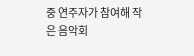중 연주자가 참여해 작은 음악회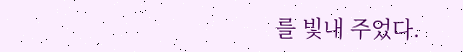를 빛내 주었다.